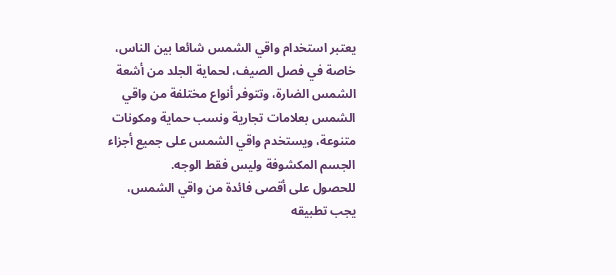يعتبر استخدام واقي الشمس شائعا بين الناس، خاصة في فصل الصيف، لحماية الجلد من أشعة الشمس الضارة، وتتوفر أنواع مختلفة من واقي الشمس بعلامات تجارية ونسب حماية ومكونات متنوعة، ويستخدم واقي الشمس على جميع أجزاء الجسم المكشوفة وليس فقط الوجه.
للحصول على أقصى فائدة من واقي الشمس، يجب تطبيقه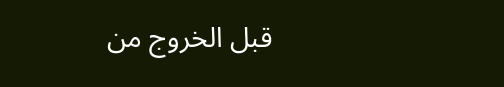قبل الخروج من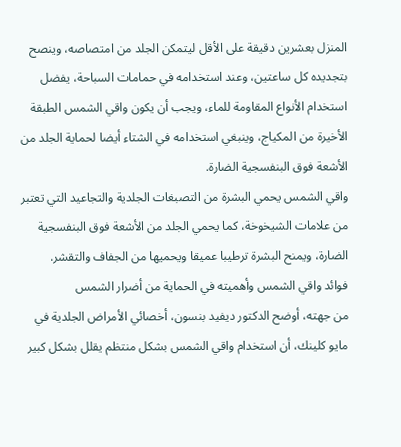المنزل بعشرين دقيقة على الأقل ليتمكن الجلد من امتصاصه، وينصح بتجديده كل ساعتين، وعند استخدامه في حمامات السباحة، يفضل استخدام الأنواع المقاومة للماء، ويجب أن يكون واقي الشمس الطبقة الأخيرة من المكياج، وينبغي استخدامه في الشتاء أيضا لحماية الجلد من الأشعة فوق البنفسجية الضارة.
واقي الشمس يحمي البشرة من التصبغات الجلدية والتجاعيد التي تعتبر من علامات الشيخوخة، كما يحمي الجلد من الأشعة فوق البنفسجية الضارة، ويمنح البشرة ترطيبا عميقا ويحميها من الجفاف والتقشر.
فوائد واقي الشمس وأهميته في الحماية من أضرار الشمس
من جهته، أوضح الدكتور ديفيد بنسون، أخصائي الأمراض الجلدية في مايو كلينك، أن استخدام واقي الشمس بشكل منتظم يقلل بشكل كبير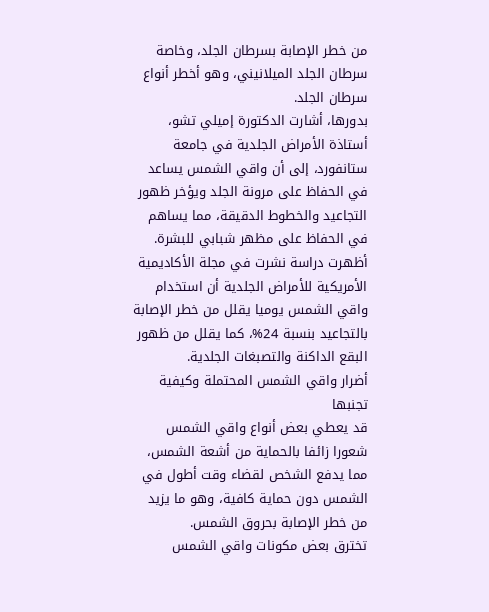من خطر الإصابة بسرطان الجلد، وخاصة سرطان الجلد الميلانيني، وهو أخطر أنواع سرطان الجلد.
بدورها، أشارت الدكتورة إميلي تشو، أستاذة الأمراض الجلدية في جامعة ستانفورد، إلى أن واقي الشمس يساعد في الحفاظ على مرونة الجلد ويؤخر ظهور التجاعيد والخطوط الدقيقة، مما يساهم في الحفاظ على مظهر شبابي للبشرة.
أظهرت دراسة نشرت في مجلة الأكاديمية الأمريكية للأمراض الجلدية أن استخدام واقي الشمس يوميا يقلل من خطر الإصابة بالتجاعيد بنسبة 24%، كما يقلل من ظهور البقع الداكنة والتصبغات الجلدية.
أضرار واقي الشمس المحتملة وكيفية تجنبها
قد يعطي بعض أنواع واقي الشمس شعورا زائفا بالحماية من أشعة الشمس، مما يدفع الشخص لقضاء وقت أطول في الشمس دون حماية كافية، وهو ما يزيد من خطر الإصابة بحروق الشمس.
تخترق بعض مكونات واقي الشمس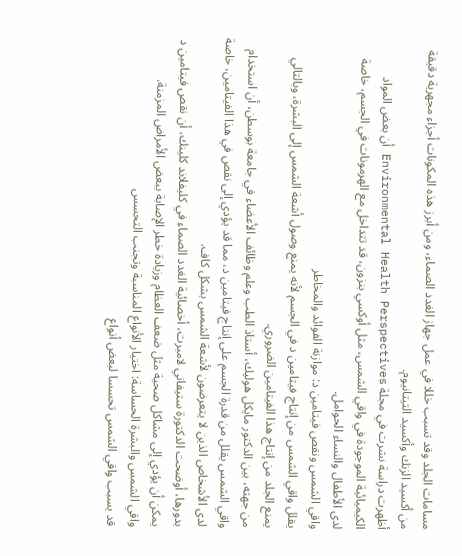مسامات الجلد وقد تسبب خللا في عمل جهاز الغدد الصماء، ومن أبرز هذه المكونات أجزاء مجهرية دقيقة من أكسيد الزنك وأكسيد التيتانيوم.
أظهرت دراسة نشرت في مجلة Environmental Health Perspectives أن بعض المواد الكيميائية الموجودة في واقي الشمس، مثل أوكسي بنزون، قد تتداخل مع الهرمونات في الجسم، خاصة لدى الأطفال والنساء الحوامل.
واقي الشمس ونقص فيتامين د: موازنة الفوائد والمخاطر
يقلل واقي الشمس من إنتاج فيتامين د في الجسم لأنه يمنع وصول أشعة الشمس إلى البشرة، وبالتالي يمنع الجلد من إنتاج هذا الفيتامين الضروري.
من جهته، بين الدكتور مايكل هوليك، أستاذ الطب وعلم وظائف الأعضاء في جامعة بوسطن، أن استخدام واقي الشمس يقلل من قدرة الجسم على إنتاج فيتامين د، مما قد يؤدي إلى نقص في هذا الفيتامين، خاصة لدى الأشخاص الذين لا يتعرضون لأشعة الشمس بشكل كاف.
بدورها، أوضحت الدكتورة ستيفاني لامبرت، أخصائية الغدد الصماء في كليفلاند كلينك، أن نقص فيتامين د يمكن أن يؤدي إلى مشاكل صحية مثل ضعف العظام وزيادة خطر الإصابة ببعض الأمراض المزمنة.
واقي الشمس والبشرة الحساسة: اختيار الأنواع المناسبة وتجنب التحسس
قد يسبب واقي الشمس تحسسا لبعض أنواع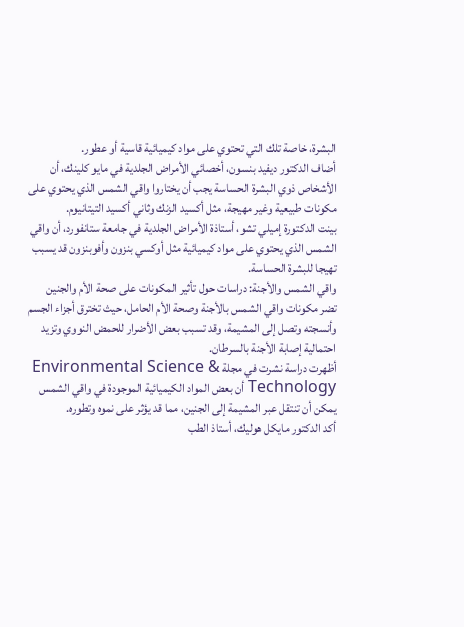البشرة، خاصة تلك التي تحتوي على مواد كيميائية قاسية أو عطور.
أضاف الدكتور ديفيد بنسون، أخصائي الأمراض الجلدية في مايو كلينك، أن الأشخاص ذوي البشرة الحساسة يجب أن يختاروا واقي الشمس الذي يحتوي على مكونات طبيعية وغير مهيجة، مثل أكسيد الزنك وثاني أكسيد التيتانيوم.
بينت الدكتورة إميلي تشو، أستاذة الأمراض الجلدية في جامعة ستانفورد، أن واقي الشمس الذي يحتوي على مواد كيميائية مثل أوكسي بنزون وأفوبنزون قد يسبب تهيجا للبشرة الحساسة.
واقي الشمس والأجنة: دراسات حول تأثير المكونات على صحة الأم والجنين
تضر مكونات واقي الشمس بالأجنة وصحة الأم الحامل، حيث تخترق أجزاء الجسم وأنسجته وتصل إلى المشيمة، وقد تسبب بعض الأضرار للحمض النووي وتزيد احتمالية إصابة الأجنة بالسرطان.
أظهرت دراسة نشرت في مجلة Environmental Science & Technology أن بعض المواد الكيميائية الموجودة في واقي الشمس يمكن أن تنتقل عبر المشيمة إلى الجنين، مما قد يؤثر على نموه وتطوره.
أكد الدكتور مايكل هوليك، أستاذ الطب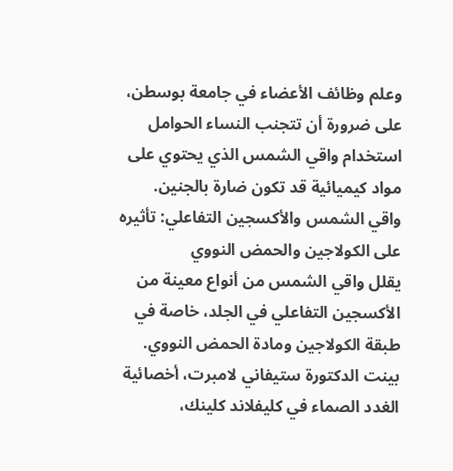وعلم وظائف الأعضاء في جامعة بوسطن، على ضرورة أن تتجنب النساء الحوامل استخدام واقي الشمس الذي يحتوي على مواد كيميائية قد تكون ضارة بالجنين.
واقي الشمس والأكسجين التفاعلي: تأثيره على الكولاجين والحمض النووي
يقلل واقي الشمس من أنواع معينة من الأكسجين التفاعلي في الجلد، خاصة في طبقة الكولاجين ومادة الحمض النووي.
بينت الدكتورة ستيفاني لامبرت، أخصائية الغدد الصماء في كليفلاند كلينك،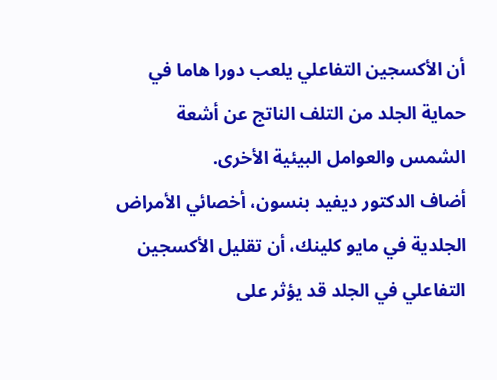أن الأكسجين التفاعلي يلعب دورا هاما في حماية الجلد من التلف الناتج عن أشعة الشمس والعوامل البيئية الأخرى.
أضاف الدكتور ديفيد بنسون، أخصائي الأمراض الجلدية في مايو كلينك، أن تقليل الأكسجين التفاعلي في الجلد قد يؤثر على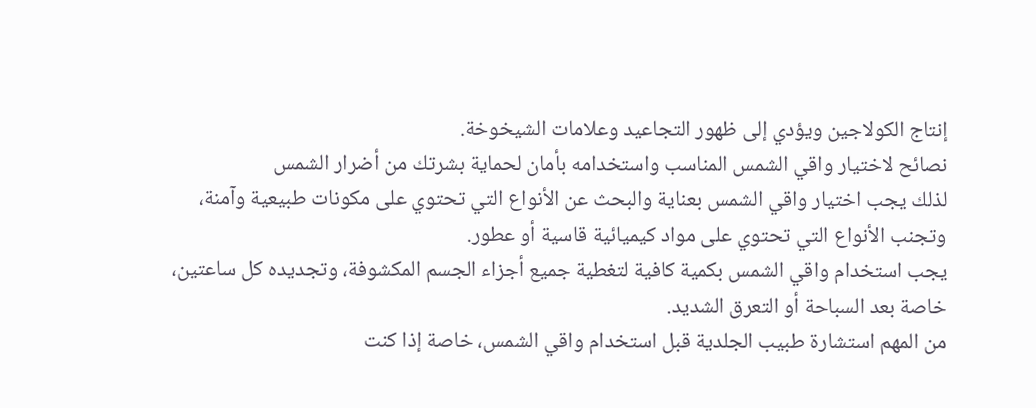إنتاج الكولاجين ويؤدي إلى ظهور التجاعيد وعلامات الشيخوخة.
نصائح لاختيار واقي الشمس المناسب واستخدامه بأمان لحماية بشرتك من أضرار الشمس
لذلك يجب اختيار واقي الشمس بعناية والبحث عن الأنواع التي تحتوي على مكونات طبيعية وآمنة، وتجنب الأنواع التي تحتوي على مواد كيميائية قاسية أو عطور.
يجب استخدام واقي الشمس بكمية كافية لتغطية جميع أجزاء الجسم المكشوفة، وتجديده كل ساعتين، خاصة بعد السباحة أو التعرق الشديد.
من المهم استشارة طبيب الجلدية قبل استخدام واقي الشمس، خاصة إذا كنت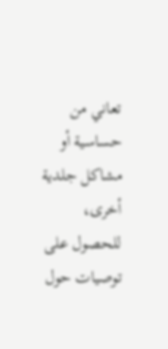تعاني من حساسية أو مشاكل جلدية أخرى، للحصول على توصيات حول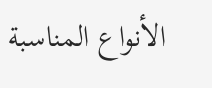الأنواع المناسبة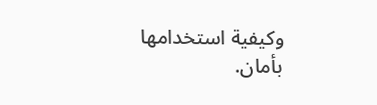وكيفية استخدامها بأمان.